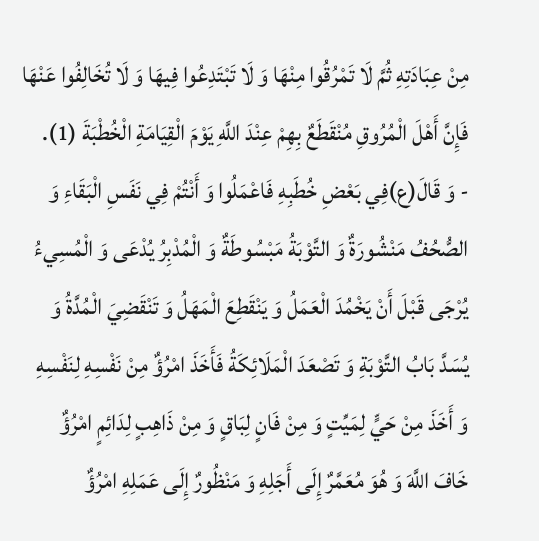مِنْ عِبَادَتِهِ ثُمَّ لَا تَمْرُقُوا مِنْهَا وَ لَا تَبْتَدِعُوا فِيهَا وَ لَا تُخَالِفُوا عَنْهَا فَإِنَّ أَهْلَ الْمُرُوقِ مُنْقَطَعٌ بِهِمْ عِنْدَ اللَّهِ يَوْمَ الْقِيَامَةِ الْخُطْبَةَ (1).
- وَ قَالَ(ع)فِي بَعْضِ خُطَبِهِ فَاعْمَلُوا وَ أَنْتُمْ فِي نَفَسِ الْبَقَاءِ وَ الصُّحُفُ مَنْشُورَةٌ وَ التَّوْبَةُ مَبْسُوطَةٌ وَ الْمُدْبِرُ يُدْعَى وَ الْمُسِيءُ يُرْجَى قَبْلَ أَنْ يَخْمُدَ الْعَمَلُ وَ يَنْقَطِعَ الْمَهَلُ وَ تَنْقَضِيَ الْمُدَّةُ وَ يُسَدَّ بَابُ التَّوْبَةِ وَ تَصْعَدَ الْمَلَائِكَةُ فَأَخَذَ امْرُؤٌ مِنْ نَفْسِهِ لِنَفْسِهِ وَ أَخَذَ مِنْ حَيٍّ لِمَيِّتٍ وَ مِنْ فَانٍ لِبَاقٍ وَ مِنْ ذَاهِبٍ لِدَائِمٍ امْرُؤٌ خَافَ اللَّهَ وَ هُوَ مُعَمَّرٌ إِلَى أَجَلِهِ وَ مَنْظُورٌ إِلَى عَمَلِهِ امْرُؤٌ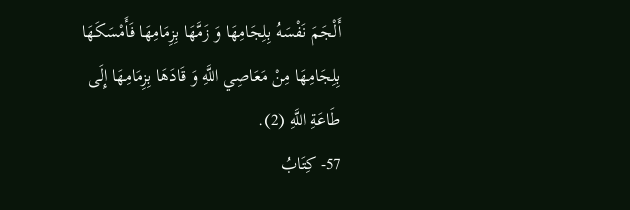أَلْجَمَ نَفْسَهُ بِلِجَامِهَا وَ زَمَّهَا بِزِمَامِهَا فَأَمْسَكَهَا بِلِجَامِهَا مِنْ مَعَاصِي اللَّهِ وَ قَادَهَا بِزِمَامِهَا إِلَى طَاعَةِ اللَّهِ (2).
57- كِتَابُ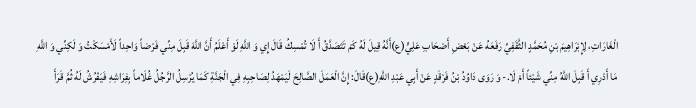الْغَارَاتِ، لِإِبْرَاهِيمَ بْنِ مُحَمَّدٍ الثَّقَفِيِّ رَفَعَهُ عَنْ بَعْضِ أَصْحَابِ عَلِيٍّ(ع)أَنَّهُ قِيلَ لَهُ كَمْ تَتَصَدَّقُ أَ لَا تُمْسِكُ قَالَ إِي وَ اللَّهِ لَوْ أَعْلَمُ أَنَّ اللَّهَ قَبِلَ مِنِّي فَرْضاً وَاحِداً لَأَمْسَكْتُ وَ لَكِنِّي وَ اللَّهِ مَا أَدْرِي أَ قَبِلَ اللَّهُ مِنِّي شَيْئاً أَمْ لَا.- وَ رَوَى دَاوُدُ بْنُ فَرْقَدٍ عَنْ أَبِي عَبْدِ اللَّهِ(ع)قَالَ: إِنَّ الْعَمَلَ الصَّالِحَ لَيَمْهَدُ لِصَاحِبِهِ فِي الْجَنَّةِ كَمَا يُرْسِلُ الرَّجُلُ غُلَاماً بِفِرَاشِهِ فَيَفْرُشُ لَهُ ثُمَّ قَرَأَ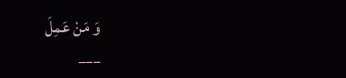وَ مَنْ عَمِلَ
___